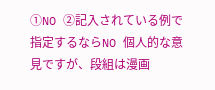①NO ②記入されている例で指定するならNO 個人的な意見ですが、段組は漫画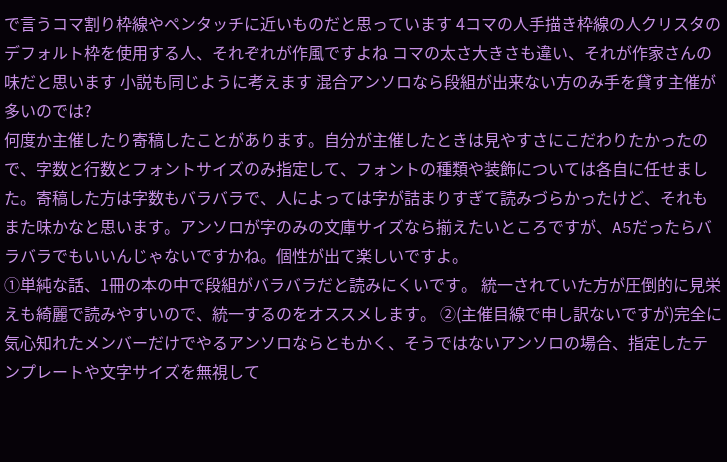で言うコマ割り枠線やペンタッチに近いものだと思っています 4コマの人手描き枠線の人クリスタのデフォルト枠を使用する人、それぞれが作風ですよね コマの太さ大きさも違い、それが作家さんの味だと思います 小説も同じように考えます 混合アンソロなら段組が出来ない方のみ手を貸す主催が多いのでは?
何度か主催したり寄稿したことがあります。自分が主催したときは見やすさにこだわりたかったので、字数と行数とフォントサイズのみ指定して、フォントの種類や装飾については各自に任せました。寄稿した方は字数もバラバラで、人によっては字が詰まりすぎて読みづらかったけど、それもまた味かなと思います。アンソロが字のみの文庫サイズなら揃えたいところですが、A5だったらバラバラでもいいんじゃないですかね。個性が出て楽しいですよ。
①単純な話、1冊の本の中で段組がバラバラだと読みにくいです。 統一されていた方が圧倒的に見栄えも綺麗で読みやすいので、統一するのをオススメします。 ②(主催目線で申し訳ないですが)完全に気心知れたメンバーだけでやるアンソロならともかく、そうではないアンソロの場合、指定したテンプレートや文字サイズを無視して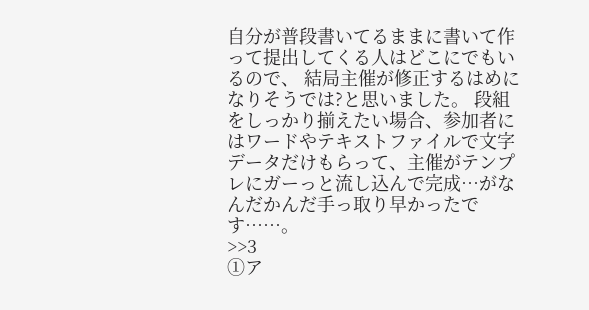自分が普段書いてるままに書いて作って提出してくる人はどこにでもいるので、 結局主催が修正するはめになりそうでは?と思いました。 段組をしっかり揃えたい場合、参加者にはワードやテキストファイルで文字データだけもらって、主催がテンプレにガーっと流し込んで完成…がなんだかんだ手っ取り早かったです……。
>>3
①ア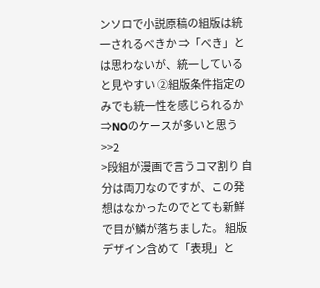ンソロで小説原稿の組版は統一されるべきか ⇒「べき」とは思わないが、統一していると見やすい ②組版条件指定のみでも統一性を感じられるか ⇒NOのケースが多いと思う
>>2
>段組が漫画で言うコマ割り 自分は両刀なのですが、この発想はなかったのでとても新鮮で目が鱗が落ちました。 組版デザイン含めて「表現」と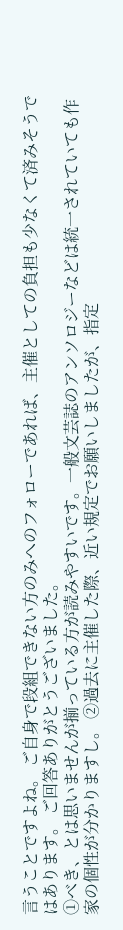言うことですよね。 ご自身で段組できない方のみへのフォローであれば、主催としての負担も少なくて済みそうではあります。 ご回答ありがとうございました。
①べき、とは思いませんが揃っている方が読みやすいです。一般文芸誌のアンソロジーなどは統一されていても作家の個性が分かりますし。 ②過去に主催した際、近い規定でお願いしましたが、指定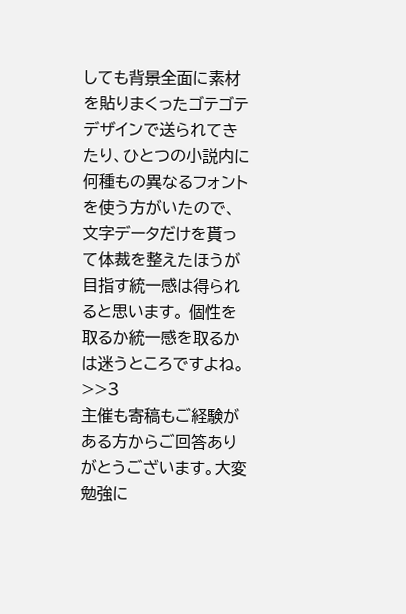しても背景全面に素材を貼りまくったゴテゴテデザインで送られてきたり、ひとつの小説内に何種もの異なるフォントを使う方がいたので、文字データだけを貰って体裁を整えたほうが目指す統一感は得られると思います。 個性を取るか統一感を取るかは迷うところですよね。
>>3
主催も寄稿もご経験がある方からご回答ありがとうございます。大変勉強に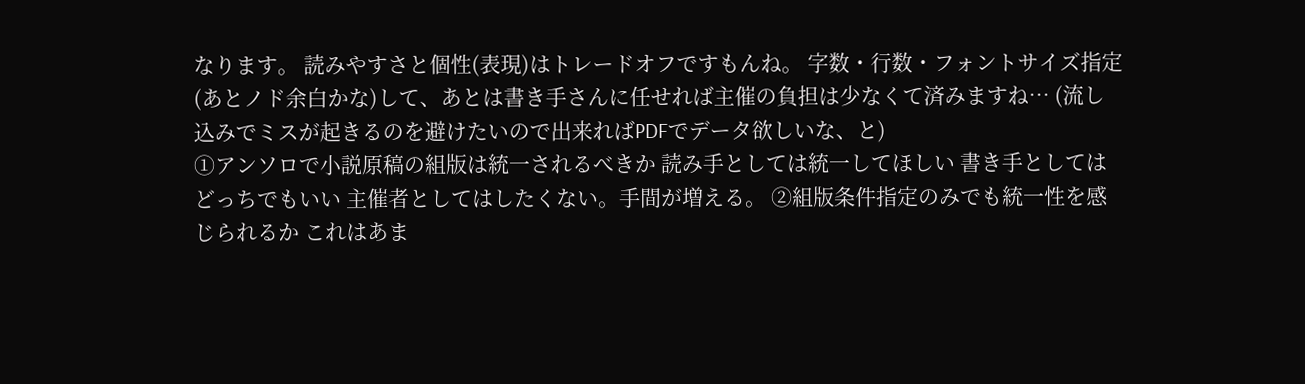なります。 読みやすさと個性(表現)はトレードオフですもんね。 字数・行数・フォントサイズ指定(あとノド余白かな)して、あとは書き手さんに任せれば主催の負担は少なくて済みますね… (流し込みでミスが起きるのを避けたいので出来ればPDFでデータ欲しいな、と)
①アンソロで小説原稿の組版は統一されるべきか 読み手としては統一してほしい 書き手としてはどっちでもいい 主催者としてはしたくない。手間が増える。 ②組版条件指定のみでも統一性を感じられるか これはあま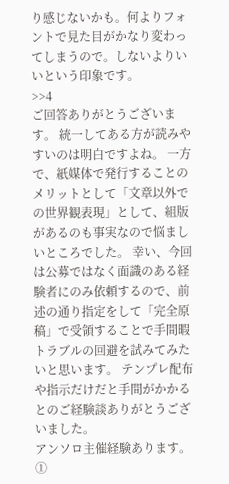り感じないかも。何よりフォントで見た目がかなり変わってしまうので。しないよりいいという印象です。
>>4
ご回答ありがとうございます。 統一してある方が読みやすいのは明白ですよね。 一方で、紙媒体で発行することのメリットとして「文章以外での世界観表現」として、組版があるのも事実なので悩ましいところでした。 幸い、今回は公募ではなく面識のある経験者にのみ依頼するので、前述の通り指定をして「完全原稿」で受領することで手間暇トラブルの回避を試みてみたいと思います。 テンプレ配布や指示だけだと手間がかかるとのご経験談ありがとうございました。
アンソロ主催経験あります。 ①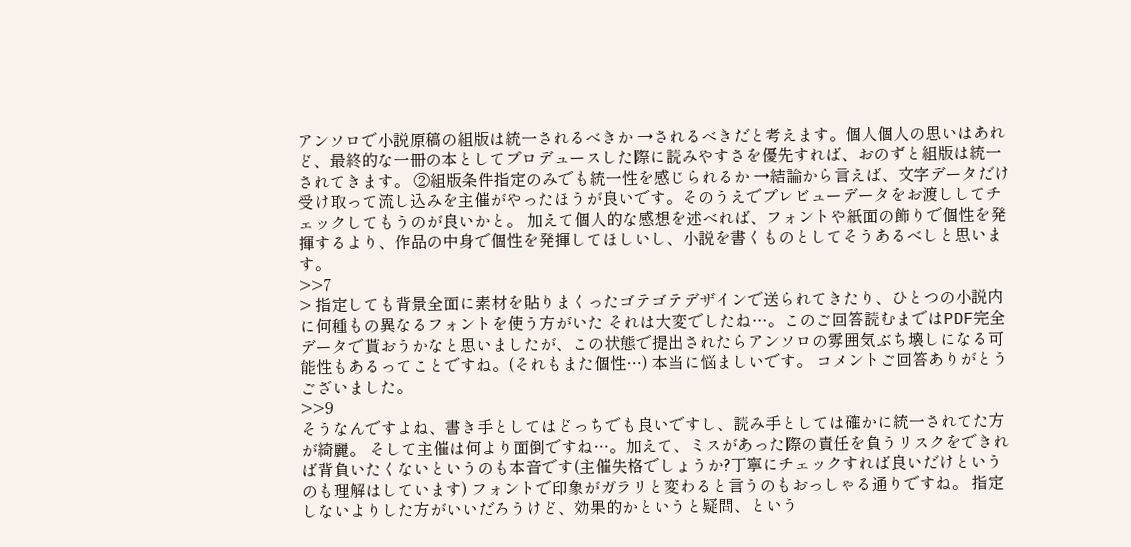アンソロで小説原稿の組版は統一されるべきか →されるべきだと考えます。個人個人の思いはあれど、最終的な一冊の本としてプロデュースした際に読みやすさを優先すれば、おのずと組版は統一されてきます。 ②組版条件指定のみでも統一性を感じられるか →結論から言えば、文字データだけ受け取って流し込みを主催がやったほうが良いです。そのうえでプレビューデータをお渡ししてチェックしてもうのが良いかと。 加えて個人的な感想を述べれば、フォントや紙面の飾りで個性を発揮するより、作品の中身で個性を発揮してほしいし、小説を書くものとしてそうあるべしと思います。
>>7
> 指定しても背景全面に素材を貼りまくったゴテゴテデザインで送られてきたり、ひとつの小説内に何種もの異なるフォントを使う方がいた それは大変でしたね…。このご回答読むまではPDF完全データで貰おうかなと思いましたが、この状態で提出されたらアンソロの雰囲気ぶち壊しになる可能性もあるってことですね。(それもまた個性…) 本当に悩ましいです。 コメントご回答ありがとうございました。
>>9
そうなんですよね、書き手としてはどっちでも良いですし、読み手としては確かに統一されてた方が綺麗。 そして主催は何より面倒ですね…。加えて、ミスがあった際の責任を負うリスクをできれば背負いたくないというのも本音です(主催失格でしょうか?丁寧にチェックすれば良いだけというのも理解はしています) フォントで印象がガラリと変わると言うのもおっしゃる通りですね。 指定しないよりした方がいいだろうけど、効果的かというと疑問、という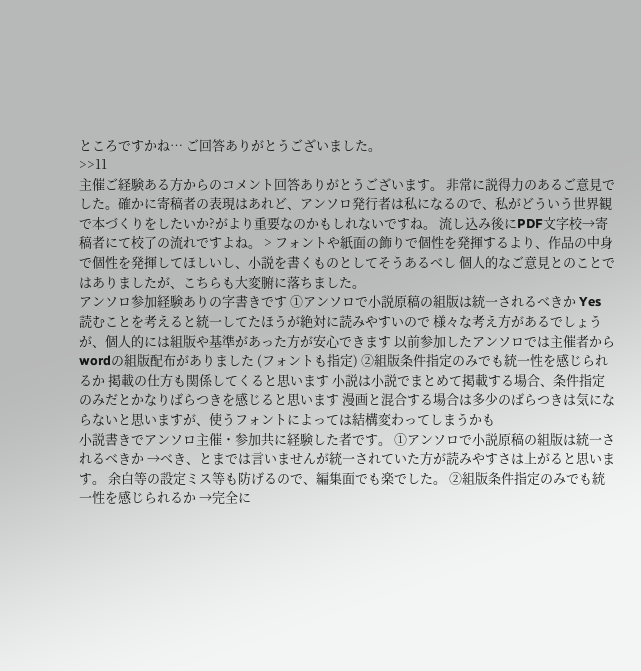ところですかね… ご回答ありがとうございました。
>>11
主催ご経験ある方からのコメント回答ありがとうございます。 非常に説得力のあるご意見でした。確かに寄稿者の表現はあれど、アンソロ発行者は私になるので、私がどういう世界観で本づくりをしたいか?がより重要なのかもしれないですね。 流し込み後にPDF文字校→寄稿者にて校了の流れですよね。 > フォントや紙面の飾りで個性を発揮するより、作品の中身で個性を発揮してほしいし、小説を書くものとしてそうあるべし 個人的なご意見とのことではありましたが、こちらも大変腑に落ちました。
アンソロ参加経験ありの字書きです ①アンソロで小説原稿の組版は統一されるべきか Yes 読むことを考えると統一してたほうが絶対に読みやすいので 様々な考え方があるでしょうが、個人的には組版や基準があった方が安心できます 以前参加したアンソロでは主催者からwordの組版配布がありました (フォントも指定) ②組版条件指定のみでも統一性を感じられるか 掲載の仕方も関係してくると思います 小説は小説でまとめて掲載する場合、条件指定のみだとかなりばらつきを感じると思います 漫画と混合する場合は多少のばらつきは気にならないと思いますが、使うフォントによっては結構変わってしまうかも
小説書きでアンソロ主催・参加共に経験した者です。 ①アンソロで小説原稿の組版は統一されるべきか →べき、とまでは言いませんが統一されていた方が読みやすさは上がると思います。 余白等の設定ミス等も防げるので、編集面でも楽でした。 ②組版条件指定のみでも統一性を感じられるか →完全に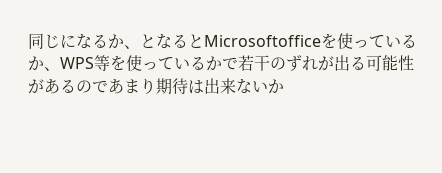同じになるか、となるとMicrosoftofficeを使っているか、WPS等を使っているかで若干のずれが出る可能性があるのであまり期待は出来ないか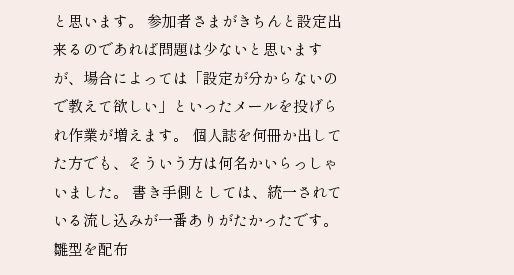と思います。 参加者さまがきちんと設定出来るのであれば問題は少ないと思いますが、場合によっては「設定が分からないので教えて欲しい」といったメールを投げられ作業が増えます。 個人誌を何冊か出してた方でも、そういう方は何名かいらっしゃいました。 書き手側としては、統一されている流し込みが一番ありがたかったです。 雛型を配布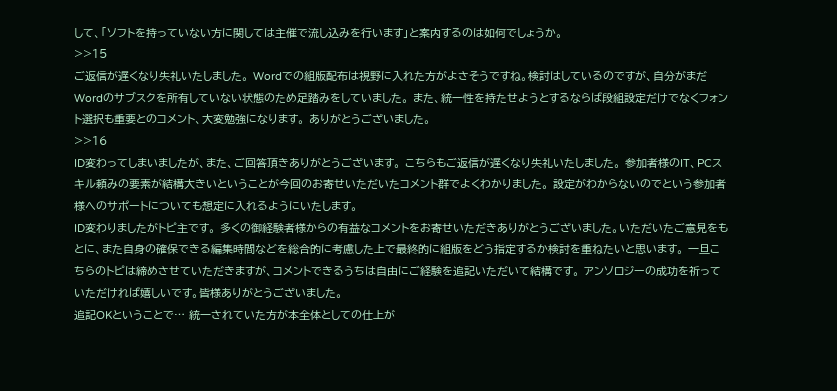して、「ソフトを持っていない方に関しては主催で流し込みを行います」と案内するのは如何でしょうか。
>>15
ご返信が遅くなり失礼いたしました。 Wordでの組版配布は視野に入れた方がよさそうですね。検討はしているのですが、自分がまだWordのサブスクを所有していない状態のため足踏みをしていました。 また、統一性を持たせようとするならば段組設定だけでなくフォント選択も重要とのコメント、大変勉強になります。 ありがとうございました。
>>16
ID変わってしまいましたが、また、ご回答頂きありがとうございます。 こちらもご返信が遅くなり失礼いたしました。 参加者様のIT、PCスキル頼みの要素が結構大きいということが今回のお寄せいただいたコメント群でよくわかりました。 設定がわからないのでという参加者様へのサポートについても想定に入れるようにいたします。
ID変わりましたがトピ主です。 多くの御経験者様からの有益なコメントをお寄せいただきありがとうございました。いただいたご意見をもとに、また自身の確保できる編集時間などを総合的に考慮した上で最終的に組版をどう指定するか検討を重ねたいと思います。 一旦こちらのトピは締めさせていただきますが、コメントできるうちは自由にご経験を追記いただいて結構です。 アンソロジーの成功を祈っていただければ嬉しいです。皆様ありがとうございました。
追記OKということで… 統一されていた方が本全体としての仕上が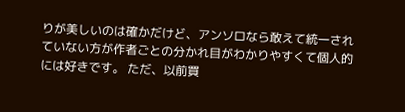りが美しいのは確かだけど、アンソロなら敢えて統一されていない方が作者ごとの分かれ目がわかりやすくて個人的には好きです。 ただ、以前買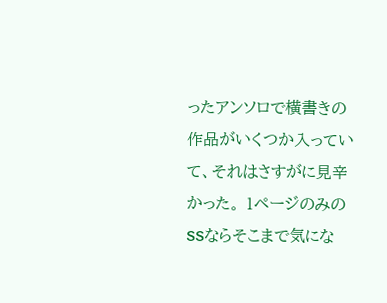ったアンソロで横書きの作品がいくつか入っていて、それはさすがに見辛かった。 1ページのみのSSならそこまで気にな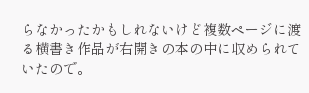らなかったかもしれないけど複数ページに渡る横書き作品が右開きの本の中に収められていたので。